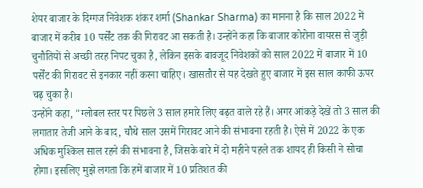शेयर बाजार के दिग्गज निवेशक शंकर शर्मा (Shankar Sharma) का मानना है कि साल 2022 में बाजार में करीब 10 पर्सेंट तक की गिरावट आ सकती है। उन्होंने कहा कि बाजार कोरोना वायरस से जुड़ी चुनौतियों से अच्छी तरह निपट चुका है, लेकिन इसके बावजूद निवेशकों को साल 2022 में बाजार में 10 पर्सेंट की गिरावट से इनकार नहीं करना चाहिए। खासतौर से यह देखते हुए बाजार में इस साल काफी ऊपर चढ़ चुका है।
उन्होंने कहा, "ग्लोबल स्तर पर पिछले 3 साल हमारे लिए बढ़त वाले रहे हैं। अगर आंकड़े देखें तो 3 साल की लगातार तेजी आने के बाद, चौथे साल उसमें गिरावट आने की संभावना रहती है। ऐसे में 2022 के एक अधिक मुश्किल साल रहने की संभावना है, जिसके बारे में दो महीने पहले तक शायद ही किसी ने सोचा होगा। इसलिए मुझे लगता कि हमें बाजार में 10 प्रतिशत की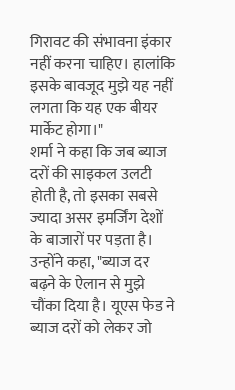गिरावट की संभावना इंकार नहीं करना चाहिए। हालांकि इसके बावजूद मुझे यह नहीं लगता कि यह एक बीयर मार्केट होगा।"
शर्मा ने कहा कि जब ब्याज दरों की साइकल उलटी होती है, तो इसका सबसे ज्यादा असर इमर्जिंग देशों के बाजारों पर पड़ता है।
उन्होंने कहा, "ब्याज दर बढ़ने के ऐलान से मुझे चौंका दिया है। यूएस फेड ने ब्याज दरों को लेकर जो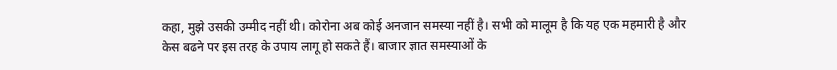कहा, मुझे उसकी उम्मीद नहीं थी। कोरोना अब कोई अनजान समस्या नहीं है। सभी को मालूम है कि यह एक महमारी है और केस बढने पर इस तरह के उपाय लागू हो सकते हैं। बाजार ज्ञात समस्याओं के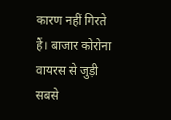कारण नहीं गिरते हैं। बाजार कोरोना वायरस से जुड़ी सबसे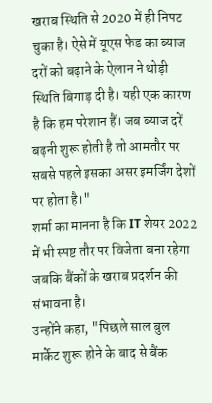खराब स्थिति से 2020 में ही निपट चुका है। ऐसे में यूएस फेड का ब्याज दरों को बढ़ाने के ऐलान ने थोड़ी स्थिति बिगाड़ दी है। यही एक कारण है कि हम परेशान हैं। जब ब्याज दरें बढ़नी शुरू होती है तो आमतौर पर सबसे पहले इसका असर इमर्जिंग देशों पर होता है।"
शर्मा का मानना है कि IT शेयर 2022 में भी स्पष्ट तौर पर विजेता बना रहेगा जबकि बैंकों के खराब प्रदर्शन की संभावना है।
उन्होंने कहा, "पिछले साल बुल मार्केट शुरू होने के बाद से बैंक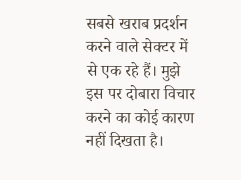सबसे खराब प्रदर्शन करने वाले सेक्टर में से एक रहे हैं। मुझे इस पर दोबारा विचार करने का कोई कारण नहीं दिखता है।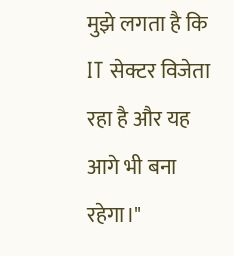मुझे लगता है कि IT सेक्टर विजेता रहा है और यह आगे भी बना रहेगा।"